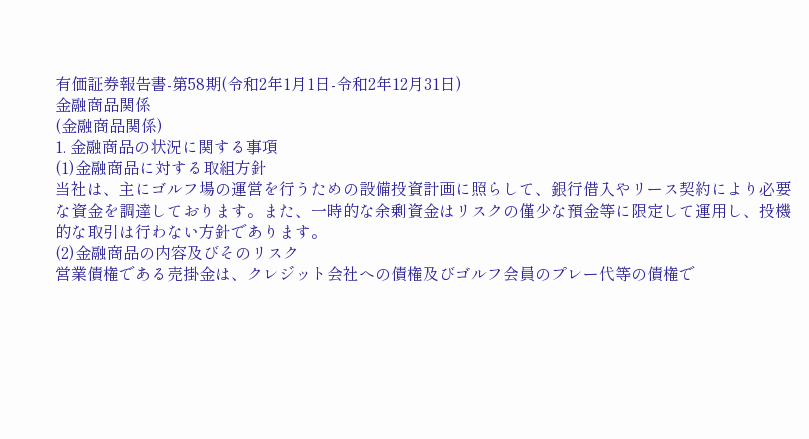有価証券報告書-第58期(令和2年1月1日-令和2年12月31日)
金融商品関係
(金融商品関係)
1. 金融商品の状況に関する事項
(1)金融商品に対する取組方針
当社は、主にゴルフ場の運営を行うための設備投資計画に照らして、銀行借入やリース契約により必要な資金を調達しております。また、一時的な余剰資金はリスクの僅少な預金等に限定して運用し、投機的な取引は行わない方針であります。
(2)金融商品の内容及びそのリスク
営業債権である売掛金は、クレジット会社への債権及びゴルフ会員のプレー代等の債権で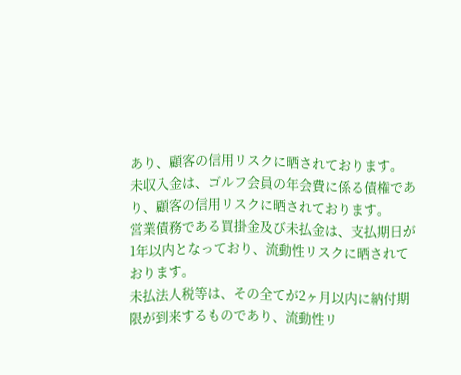あり、顧客の信用リスクに晒されております。
未収入金は、ゴルフ会員の年会費に係る債権であり、顧客の信用リスクに晒されております。
営業債務である買掛金及び未払金は、支払期日が1年以内となっており、流動性リスクに晒されております。
未払法人税等は、その全てが2ヶ月以内に納付期限が到来するものであり、流動性リ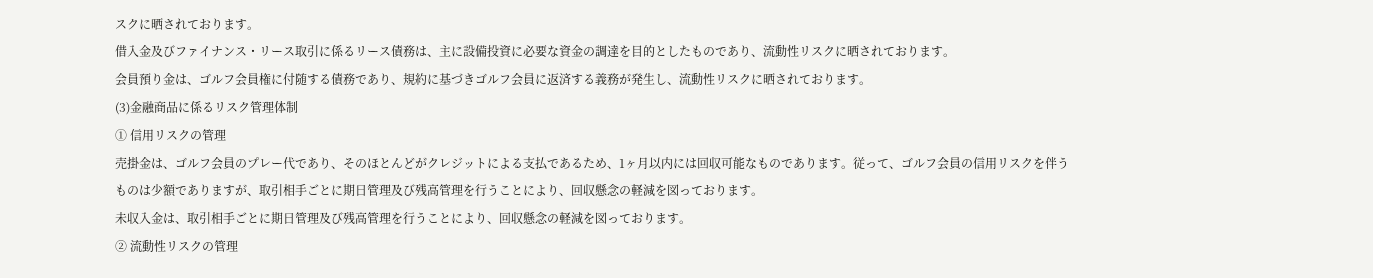スクに晒されております。
借入金及びファイナンス・リース取引に係るリース債務は、主に設備投資に必要な資金の調達を目的としたものであり、流動性リスクに晒されております。
会員預り金は、ゴルフ会員権に付随する債務であり、規約に基づきゴルフ会員に返済する義務が発生し、流動性リスクに晒されております。
(3)金融商品に係るリスク管理体制
① 信用リスクの管理
売掛金は、ゴルフ会員のプレー代であり、そのほとんどがクレジットによる支払であるため、1ヶ月以内には回収可能なものであります。従って、ゴルフ会員の信用リスクを伴うものは少額でありますが、取引相手ごとに期日管理及び残高管理を行うことにより、回収懸念の軽減を図っております。
未収入金は、取引相手ごとに期日管理及び残高管理を行うことにより、回収懸念の軽減を図っております。
② 流動性リスクの管理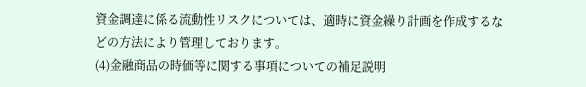資金調達に係る流動性リスクについては、適時に資金繰り計画を作成するなどの方法により管理しております。
(4)金融商品の時価等に関する事項についての補足説明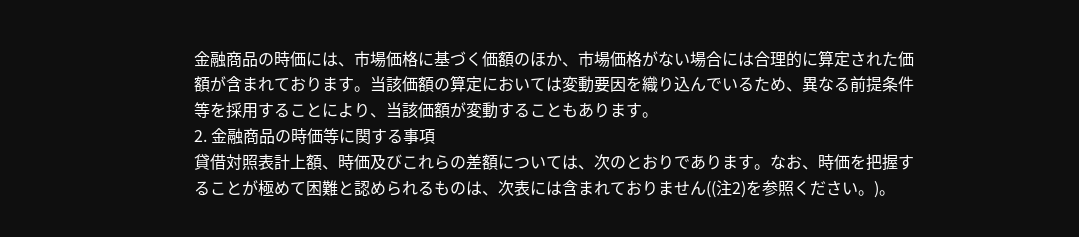金融商品の時価には、市場価格に基づく価額のほか、市場価格がない場合には合理的に算定された価額が含まれております。当該価額の算定においては変動要因を織り込んでいるため、異なる前提条件等を採用することにより、当該価額が変動することもあります。
2. 金融商品の時価等に関する事項
貸借対照表計上額、時価及びこれらの差額については、次のとおりであります。なお、時価を把握することが極めて困難と認められるものは、次表には含まれておりません((注2)を参照ください。)。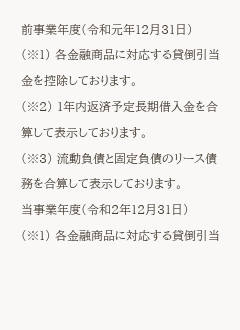前事業年度(令和元年12月31日)
(※1) 各金融商品に対応する貸倒引当金を控除しております。
(※2) 1年内返済予定長期借入金を合算して表示しております。
(※3) 流動負債と固定負債のリース債務を合算して表示しております。
当事業年度(令和2年12月31日)
(※1) 各金融商品に対応する貸倒引当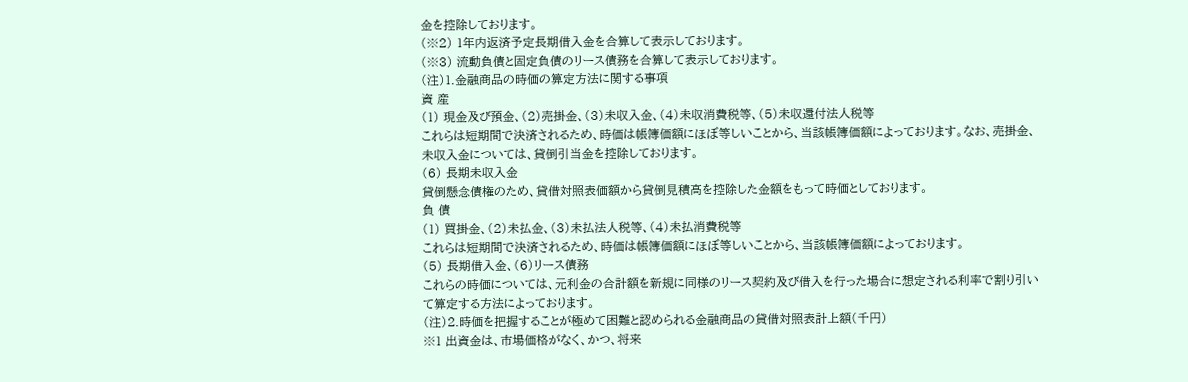金を控除しております。
(※2) 1年内返済予定長期借入金を合算して表示しております。
(※3) 流動負債と固定負債のリース債務を合算して表示しております。
(注)1.金融商品の時価の算定方法に関する事項
資 産
(1) 現金及び預金、(2)売掛金、(3)未収入金、(4)未収消費税等、(5)未収還付法人税等
これらは短期間で決済されるため、時価は帳簿価額にほぼ等しいことから、当該帳簿価額によっております。なお、売掛金、未収入金については、貸倒引当金を控除しております。
(6) 長期未収入金
貸倒懸念債権のため、貸借対照表価額から貸倒見積高を控除した金額をもって時価としております。
負 債
(1) 買掛金、(2)未払金、(3)未払法人税等、(4)未払消費税等
これらは短期間で決済されるため、時価は帳簿価額にほぼ等しいことから、当該帳簿価額によっております。
(5) 長期借入金、(6)リース債務
これらの時価については、元利金の合計額を新規に同様のリース契約及び借入を行った場合に想定される利率で割り引いて算定する方法によっております。
(注)2.時価を把握することが極めて困難と認められる金融商品の貸借対照表計上額(千円)
※1 出資金は、市場価格がなく、かつ、将来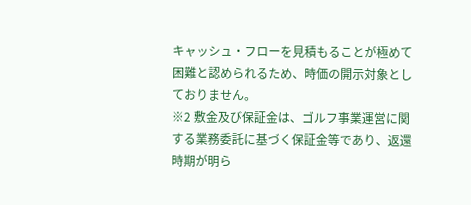キャッシュ・フローを見積もることが極めて困難と認められるため、時価の開示対象としておりません。
※2 敷金及び保証金は、ゴルフ事業運営に関する業務委託に基づく保証金等であり、返還時期が明ら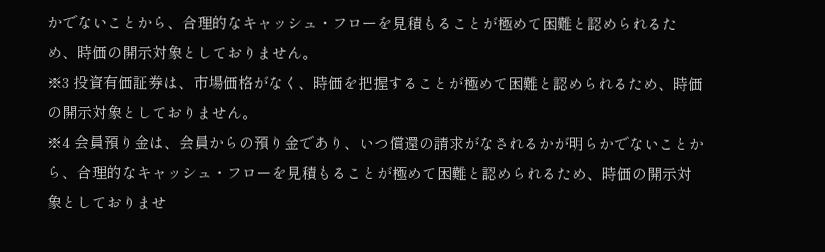かでないことから、合理的なキャッシュ・フローを見積もることが極めて困難と認められるため、時価の開示対象としておりません。
※3 投資有価証券は、市場価格がなく、時価を把握することが極めて困難と認められるため、時価の開示対象としておりません。
※4 会員預り金は、会員からの預り金であり、いつ償還の請求がなされるかが明らかでないことから、合理的なキャッシュ・フローを見積もることが極めて困難と認められるため、時価の開示対象としておりませ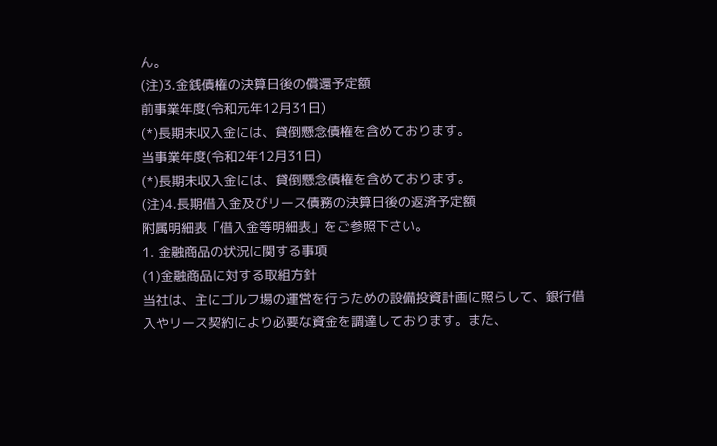ん。
(注)3.金銭債権の決算日後の償還予定額
前事業年度(令和元年12月31日)
(*)長期未収入金には、貸倒懸念債権を含めております。
当事業年度(令和2年12月31日)
(*)長期未収入金には、貸倒懸念債権を含めております。
(注)4.長期借入金及びリース債務の決算日後の返済予定額
附属明細表「借入金等明細表」をご参照下さい。
1. 金融商品の状況に関する事項
(1)金融商品に対する取組方針
当社は、主にゴルフ場の運営を行うための設備投資計画に照らして、銀行借入やリース契約により必要な資金を調達しております。また、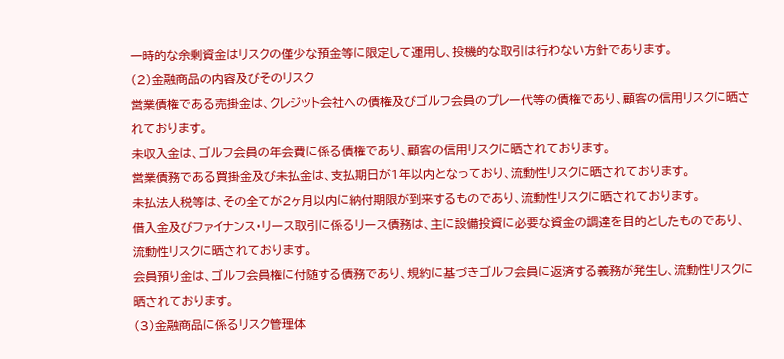一時的な余剰資金はリスクの僅少な預金等に限定して運用し、投機的な取引は行わない方針であります。
(2)金融商品の内容及びそのリスク
営業債権である売掛金は、クレジット会社への債権及びゴルフ会員のプレー代等の債権であり、顧客の信用リスクに晒されております。
未収入金は、ゴルフ会員の年会費に係る債権であり、顧客の信用リスクに晒されております。
営業債務である買掛金及び未払金は、支払期日が1年以内となっており、流動性リスクに晒されております。
未払法人税等は、その全てが2ヶ月以内に納付期限が到来するものであり、流動性リスクに晒されております。
借入金及びファイナンス・リース取引に係るリース債務は、主に設備投資に必要な資金の調達を目的としたものであり、流動性リスクに晒されております。
会員預り金は、ゴルフ会員権に付随する債務であり、規約に基づきゴルフ会員に返済する義務が発生し、流動性リスクに晒されております。
(3)金融商品に係るリスク管理体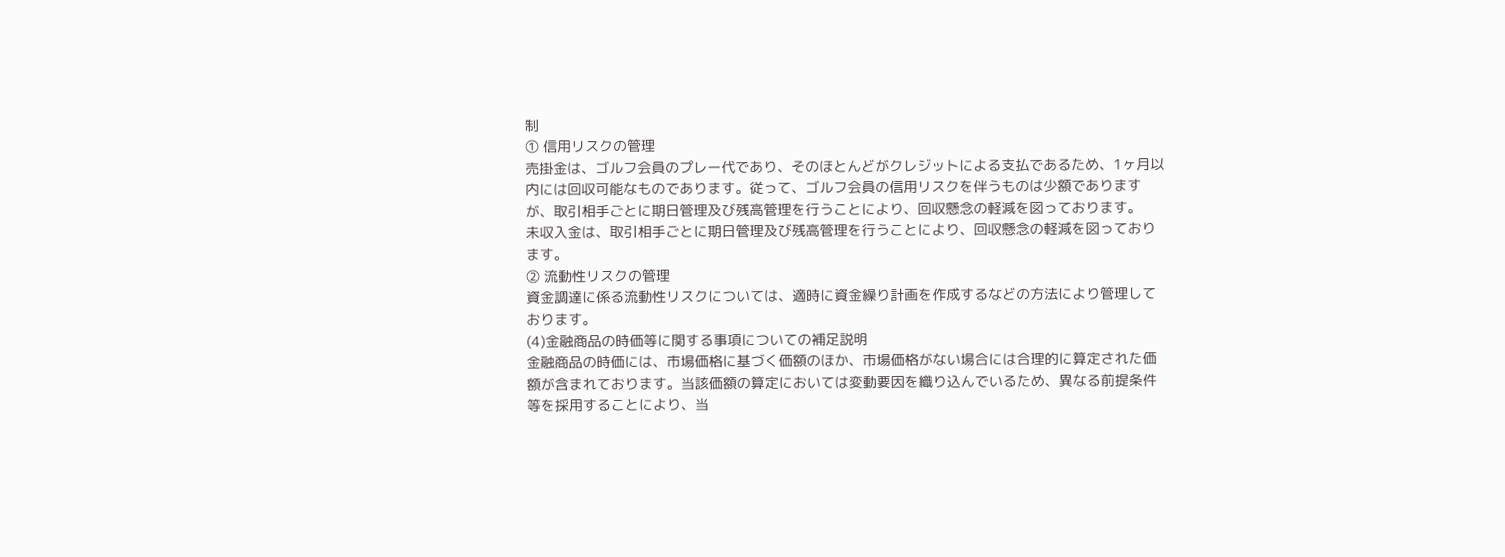制
① 信用リスクの管理
売掛金は、ゴルフ会員のプレー代であり、そのほとんどがクレジットによる支払であるため、1ヶ月以内には回収可能なものであります。従って、ゴルフ会員の信用リスクを伴うものは少額でありますが、取引相手ごとに期日管理及び残高管理を行うことにより、回収懸念の軽減を図っております。
未収入金は、取引相手ごとに期日管理及び残高管理を行うことにより、回収懸念の軽減を図っております。
② 流動性リスクの管理
資金調達に係る流動性リスクについては、適時に資金繰り計画を作成するなどの方法により管理しております。
(4)金融商品の時価等に関する事項についての補足説明
金融商品の時価には、市場価格に基づく価額のほか、市場価格がない場合には合理的に算定された価額が含まれております。当該価額の算定においては変動要因を織り込んでいるため、異なる前提条件等を採用することにより、当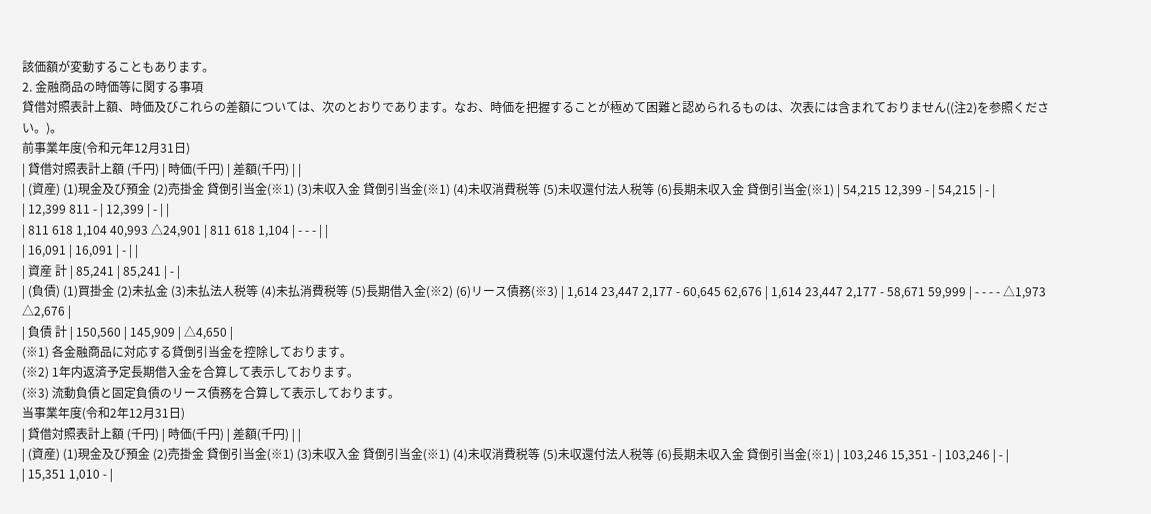該価額が変動することもあります。
2. 金融商品の時価等に関する事項
貸借対照表計上額、時価及びこれらの差額については、次のとおりであります。なお、時価を把握することが極めて困難と認められるものは、次表には含まれておりません((注2)を参照ください。)。
前事業年度(令和元年12月31日)
| 貸借対照表計上額 (千円) | 時価(千円) | 差額(千円) | |
| (資産) (1)現金及び預金 (2)売掛金 貸倒引当金(※1) (3)未収入金 貸倒引当金(※1) (4)未収消費税等 (5)未収還付法人税等 (6)長期未収入金 貸倒引当金(※1) | 54,215 12,399 - | 54,215 | - |
| 12,399 811 - | 12,399 | - | |
| 811 618 1,104 40,993 △24,901 | 811 618 1,104 | - - - | |
| 16,091 | 16,091 | - | |
| 資産 計 | 85,241 | 85,241 | - |
| (負債) (1)買掛金 (2)未払金 (3)未払法人税等 (4)未払消費税等 (5)長期借入金(※2) (6)リース債務(※3) | 1,614 23,447 2,177 - 60,645 62,676 | 1,614 23,447 2,177 - 58,671 59,999 | - - - - △1,973 △2,676 |
| 負債 計 | 150,560 | 145,909 | △4,650 |
(※1) 各金融商品に対応する貸倒引当金を控除しております。
(※2) 1年内返済予定長期借入金を合算して表示しております。
(※3) 流動負債と固定負債のリース債務を合算して表示しております。
当事業年度(令和2年12月31日)
| 貸借対照表計上額 (千円) | 時価(千円) | 差額(千円) | |
| (資産) (1)現金及び預金 (2)売掛金 貸倒引当金(※1) (3)未収入金 貸倒引当金(※1) (4)未収消費税等 (5)未収還付法人税等 (6)長期未収入金 貸倒引当金(※1) | 103,246 15,351 - | 103,246 | - |
| 15,351 1,010 - |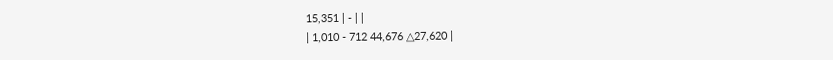15,351 | - | |
| 1,010 - 712 44,676 △27,620 |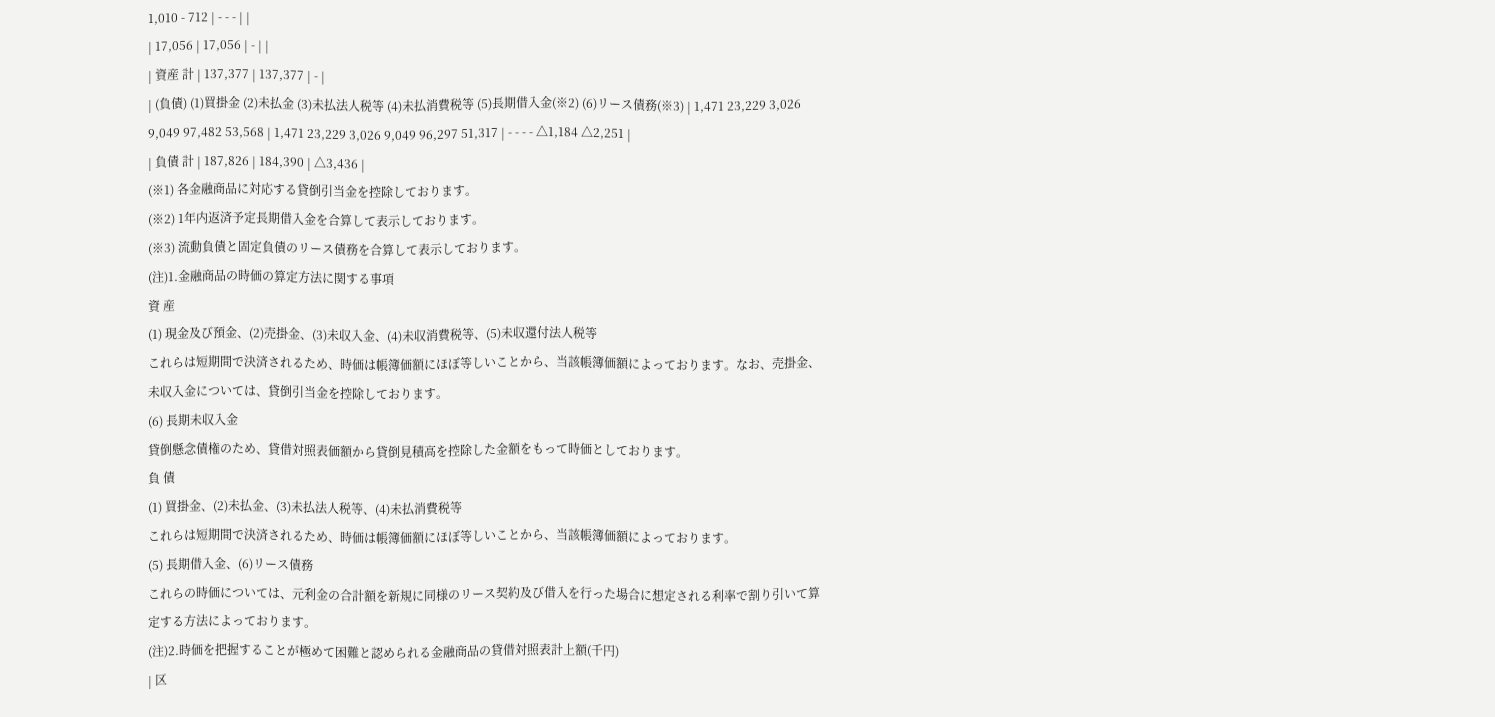1,010 - 712 | - - - | |
| 17,056 | 17,056 | - | |
| 資産 計 | 137,377 | 137,377 | - |
| (負債) (1)買掛金 (2)未払金 (3)未払法人税等 (4)未払消費税等 (5)長期借入金(※2) (6)リース債務(※3) | 1,471 23,229 3,026 9,049 97,482 53,568 | 1,471 23,229 3,026 9,049 96,297 51,317 | - - - - △1,184 △2,251 |
| 負債 計 | 187,826 | 184,390 | △3,436 |
(※1) 各金融商品に対応する貸倒引当金を控除しております。
(※2) 1年内返済予定長期借入金を合算して表示しております。
(※3) 流動負債と固定負債のリース債務を合算して表示しております。
(注)1.金融商品の時価の算定方法に関する事項
資 産
(1) 現金及び預金、(2)売掛金、(3)未収入金、(4)未収消費税等、(5)未収還付法人税等
これらは短期間で決済されるため、時価は帳簿価額にほぼ等しいことから、当該帳簿価額によっております。なお、売掛金、未収入金については、貸倒引当金を控除しております。
(6) 長期未収入金
貸倒懸念債権のため、貸借対照表価額から貸倒見積高を控除した金額をもって時価としております。
負 債
(1) 買掛金、(2)未払金、(3)未払法人税等、(4)未払消費税等
これらは短期間で決済されるため、時価は帳簿価額にほぼ等しいことから、当該帳簿価額によっております。
(5) 長期借入金、(6)リース債務
これらの時価については、元利金の合計額を新規に同様のリース契約及び借入を行った場合に想定される利率で割り引いて算定する方法によっております。
(注)2.時価を把握することが極めて困難と認められる金融商品の貸借対照表計上額(千円)
| 区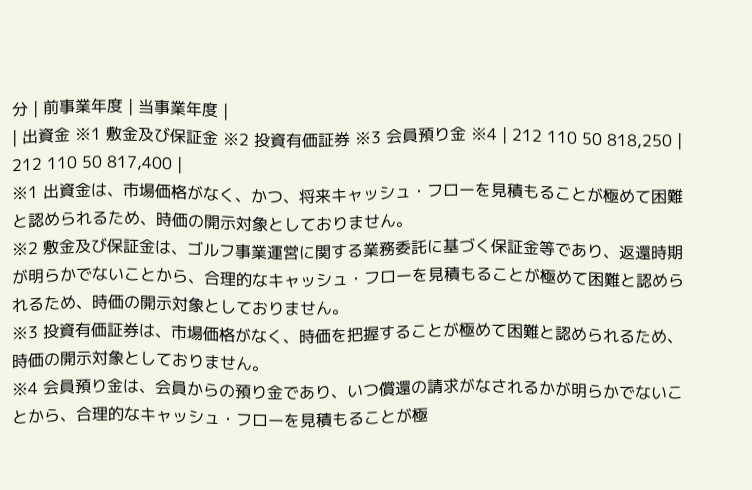分 | 前事業年度 | 当事業年度 |
| 出資金 ※1 敷金及び保証金 ※2 投資有価証券 ※3 会員預り金 ※4 | 212 110 50 818,250 | 212 110 50 817,400 |
※1 出資金は、市場価格がなく、かつ、将来キャッシュ・フローを見積もることが極めて困難と認められるため、時価の開示対象としておりません。
※2 敷金及び保証金は、ゴルフ事業運営に関する業務委託に基づく保証金等であり、返還時期が明らかでないことから、合理的なキャッシュ・フローを見積もることが極めて困難と認められるため、時価の開示対象としておりません。
※3 投資有価証券は、市場価格がなく、時価を把握することが極めて困難と認められるため、時価の開示対象としておりません。
※4 会員預り金は、会員からの預り金であり、いつ償還の請求がなされるかが明らかでないことから、合理的なキャッシュ・フローを見積もることが極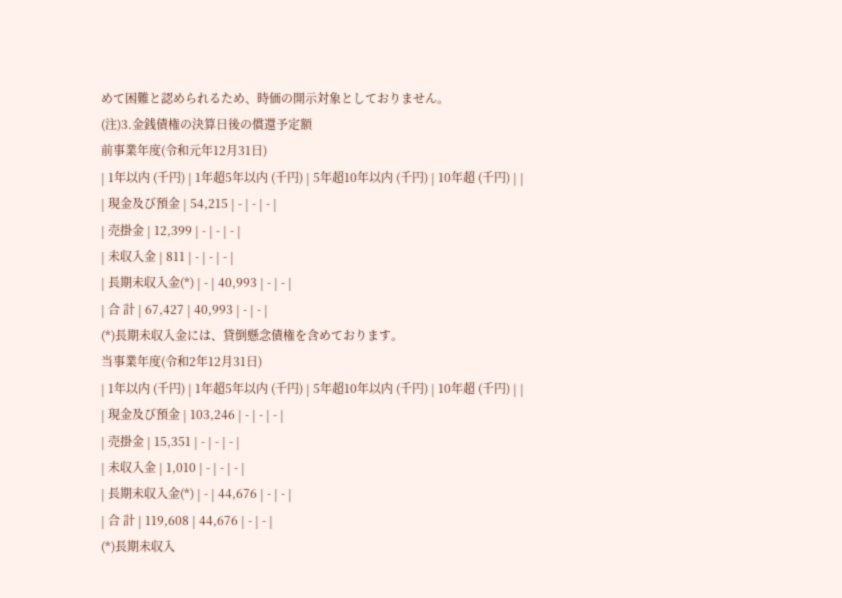めて困難と認められるため、時価の開示対象としておりません。
(注)3.金銭債権の決算日後の償還予定額
前事業年度(令和元年12月31日)
| 1年以内 (千円) | 1年超5年以内 (千円) | 5年超10年以内 (千円) | 10年超 (千円) | |
| 現金及び預金 | 54,215 | - | - | - |
| 売掛金 | 12,399 | - | - | - |
| 未収入金 | 811 | - | - | - |
| 長期未収入金(*) | - | 40,993 | - | - |
| 合 計 | 67,427 | 40,993 | - | - |
(*)長期未収入金には、貸倒懸念債権を含めております。
当事業年度(令和2年12月31日)
| 1年以内 (千円) | 1年超5年以内 (千円) | 5年超10年以内 (千円) | 10年超 (千円) | |
| 現金及び預金 | 103,246 | - | - | - |
| 売掛金 | 15,351 | - | - | - |
| 未収入金 | 1,010 | - | - | - |
| 長期未収入金(*) | - | 44,676 | - | - |
| 合 計 | 119,608 | 44,676 | - | - |
(*)長期未収入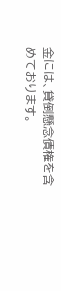金には、貸倒懸念債権を含めております。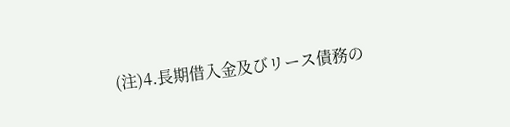(注)4.長期借入金及びリース債務の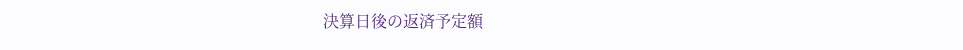決算日後の返済予定額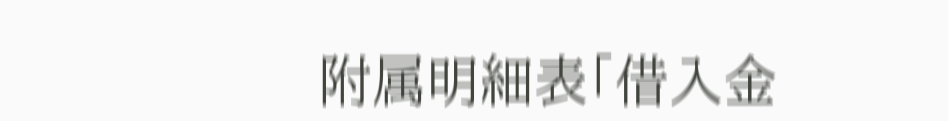附属明細表「借入金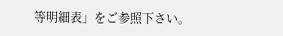等明細表」をご参照下さい。